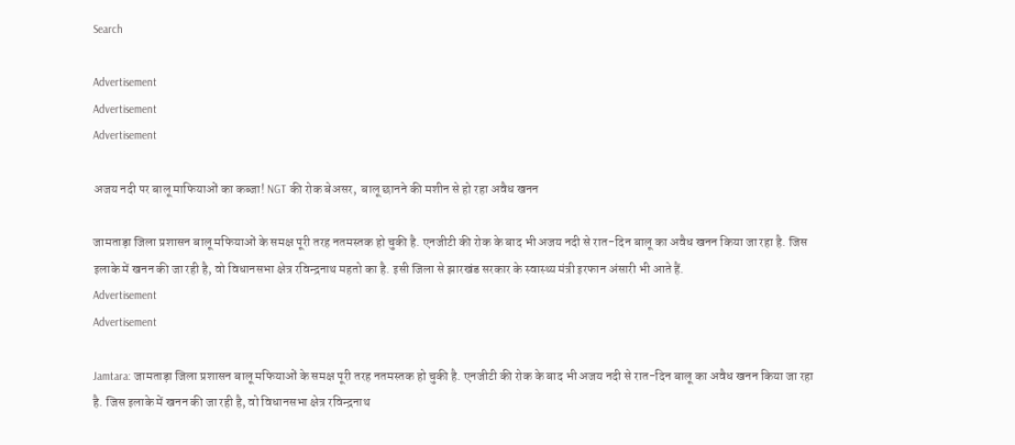Search

Advertisement
Advertisement
Advertisement

अजय नदी पर बालू माफियाओं का कब्जा! NGT की रोक बेअसर,  बालू छानने की मशीन से हो रहा अवैध खनन

जामताड़ा जिला प्रशासन बालू मफियाओं के समक्ष पूरी तरह नतमस्तक हो चुकी है. एनजीटी की रोक के बाद भी अजय नदी से रात-दिन बालू का अवैध खनन किया जा रहा है. जिस इलाके में खनन की जा रही है, वो विधानसभा क्षेत्र रविन्द्रनाथ महतो का है. इसी जिला से झारखंड सरकार के स्वास्थ्य मंत्री इरफान अंसारी भी आते हैं.
Advertisement
Advertisement

Jamtara: जामताड़ा जिला प्रशासन बालू मफियाओं के समक्ष पूरी तरह नतमस्तक हो चुकी है. एनजीटी की रोक के बाद भी अजय नदी से रात-दिन बालू का अवैध खनन किया जा रहा है. जिस इलाके में खनन की जा रही है, वो विधानसभा क्षेत्र रविन्द्रनाथ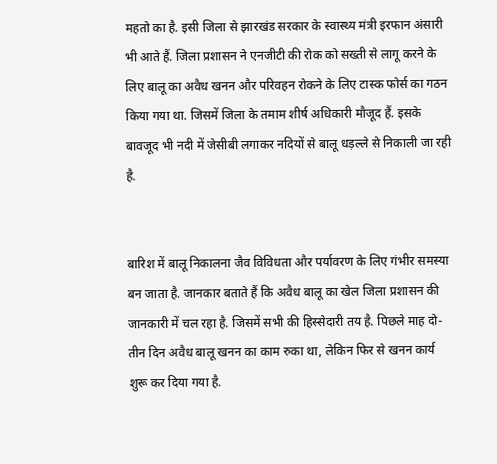महतो का है. इसी जिला से झारखंड सरकार के स्वास्थ्य मंत्री इरफान अंसारी भी आते हैं. जिला प्रशासन ने एनजीटी की रोक को सख्ती से लागू करने के लिए बालू का अवैध खनन और परिवहन रोकने के लिए टास्क फोर्स का गठन किया गया था. जिसमें जिला के तमाम शीर्ष अधिकारी मौजूद हैं. इसके बावजूद भी नदी में जेसीबी लगाकर नदियों से बालू धड़ल्ले से निकाली जा रही है.


बारिश में बालू निकालना जैव विविधता और पर्यावरण के लिए गंभीर समस्या बन जाता है. जानकार बताते हैं कि अवैध बालू का खेल जिला प्रशासन की जानकारी में चल रहा है. जिसमें सभी की हिस्सेदारी तय है. पिछले माह दो-तीन दिन अवैध बालू खनन का काम रुका था, लेकिन फिर से खनन कार्य शुरू कर दिया गया है.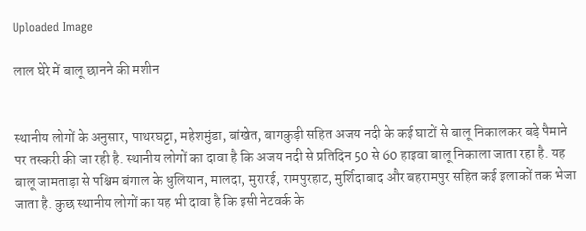Uploaded Image

लाल घेरे में बालू छानने की मशीन


स्थानीय लोगों के अनुसार, पाथरघट्टा, महेशमुंडा, बांखेत, बागकुड़ी सहित अजय नदी के कई घाटों से बालू निकालकर बड़े पैमाने पर तस्करी की जा रही है. स्थानीय लोगों का दावा है कि अजय नदी से प्रतिदिन 50 से 60 हाइवा बालू निकाला जाता रहा है. यह बालू जामताड़ा से पश्चिम बंगाल के धुलियान, मालदा, मुरारई, रामपुरहाट, मुर्शिदाबाद और बहरामपुर सहित कई इलाकों तक भेजा जाता है. कुछ स्थानीय लोगों का यह भी दावा है कि इसी नेटवर्क के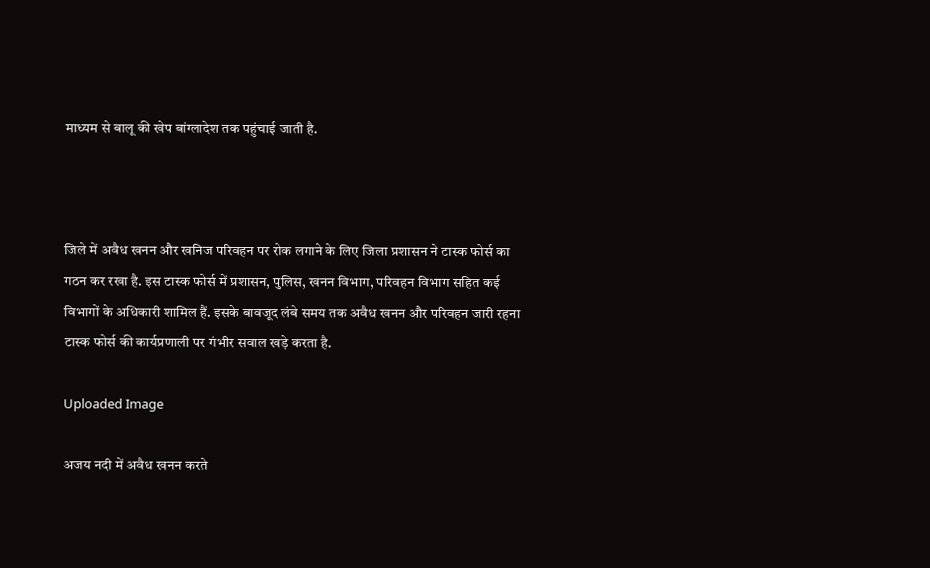माध्यम से बालू की खेप बांग्लादेश तक पहुंचाई जाती है.



जिले में अवैध खनन और खनिज परिवहन पर रोक लगाने के लिए जिला प्रशासन ने टास्क फोर्स का गठन कर रखा है. इस टास्क फोर्स में प्रशासन, पुलिस, खनन विभाग, परिवहन विभाग सहित कई विभागों के अधिकारी शामिल हैं. इसके बावजूद लंबे समय तक अवैध खनन और परिवहन जारी रहना टास्क फोर्स की कार्यप्रणाली पर गंभीर सवाल खड़े करता है.

Uploaded Image

अजय नदी में अवैध खनन करते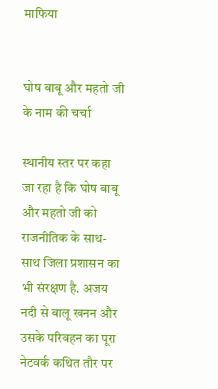माफिया


घोष बाबू और महतो जी के नाम की चर्चा

स्थानीय स्तर पर कहा जा रहा है कि घोष बाबू और महतो जी को राजनीतिक के साथ-साथ जिला प्रशासन का भी संरक्षण है. अजय नदी से बालू खनन और उसके परिवहन का पूरा नेटवर्क कथित तौर पर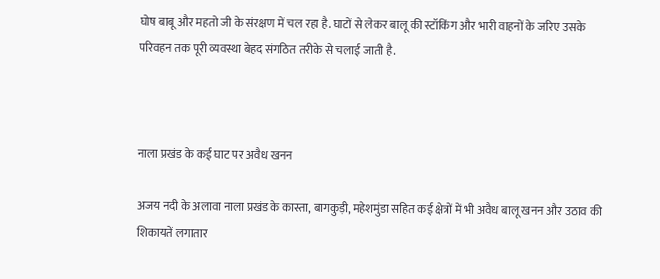घोष बाबू और महतो जी के संरक्षण में चल रहा है. घाटों से लेकर बालू की स्टॉकिंग और भारी वाहनों के जरिए उसके परिवहन तक पूरी व्यवस्था बेहद संगठित तरीके से चलाई जाती है.



नाला प्रखंड के कई घाट पर अवैध खनन

अजय नदी के अलावा नाला प्रखंड के कास्ता, बागकुड़ी, महेशमुंडा सहित कई क्षेत्रों में भी अवैध बालू खनन और उठाव की शिकायतें लगातार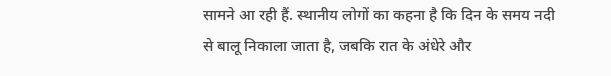सामने आ रही हैं. स्थानीय लोगों का कहना है कि दिन के समय नदी से बालू निकाला जाता है, जबकि रात के अंधेरे और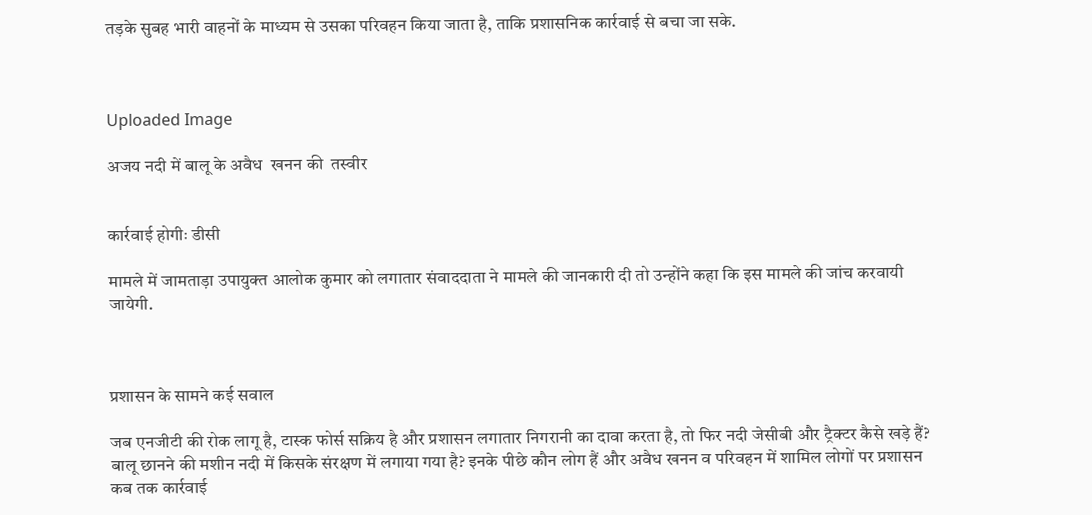तड़के सुबह भारी वाहनों के माध्यम से उसका परिवहन किया जाता है, ताकि प्रशासनिक कार्रवाई से बचा जा सके.



Uploaded Image

अजय नदी में बालू के अवैध  खनन की  तस्वीर


कार्रवाई होगीः डीसी

मामले में जामताड़ा उपायुक्त आलोक कुमार को लगातार संवाददाता ने मामले की जानकारी दी तो उन्होंने कहा कि इस मामले की जांच करवायी जायेगी.



प्रशासन के सामने कई सवाल

जब एनजीटी की रोक लागू है, टास्क फोर्स सक्रिय है और प्रशासन लगातार निगरानी का दावा करता है, तो फिर नदी जेसीबी और ट्रैक्टर कैसे खड़े हैं? बालू छानने की मशीन नदी में किसके संरक्षण में लगाया गया है? इनके पीछे कौन लोग हैं और अवैध खनन व परिवहन में शामिल लोगों पर प्रशासन कब तक कार्रवाई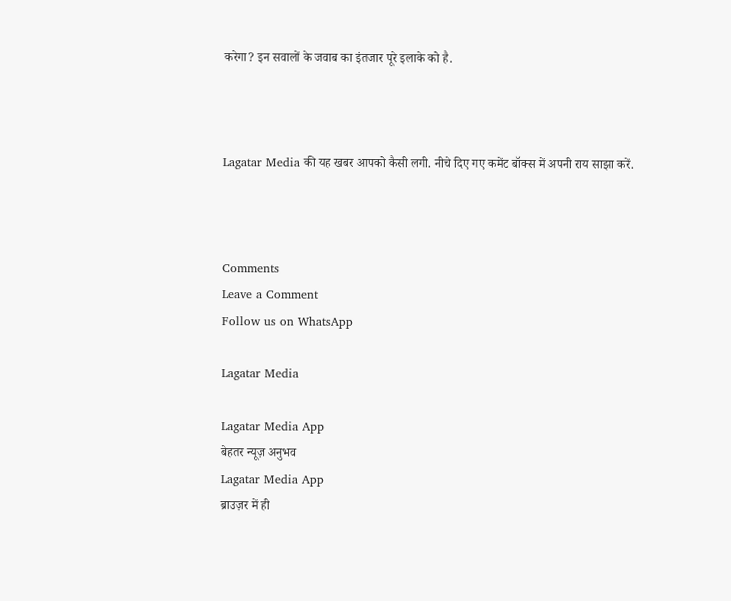करेगा? इन सवालों के जवाब का इंतजार पूरे इलाके को है.



Lagatar Media की यह खबर आपको कैसी लगी. नीचे दिए गए कमेंट बॉक्स में अपनी राय साझा करें.



Comments
Leave a Comment
Follow us on WhatsApp

Lagatar Media

Lagatar Media App
बेहतर न्यूज़ अनुभव
Lagatar Media App
ब्राउज़र में ही